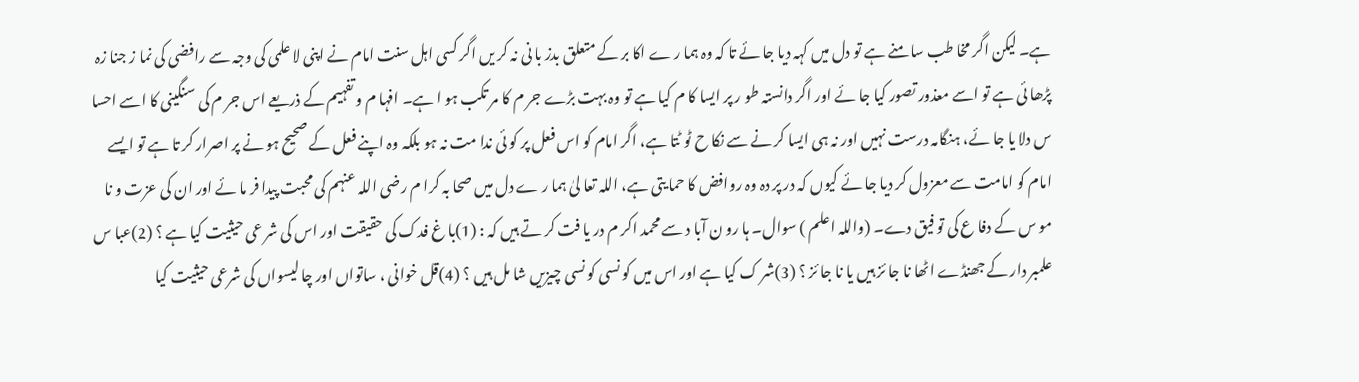ہے۔ لیکن اگر مخا طب سا منے ہے تو دل میں کہہ دیا جا ئے تا کہ وہ ہما ر ے اکا بر کے متعلق بدز با نی نہ کر یں اگر کسی اہل سنت امام نے اپنی لا علمی کی وجہ سے رافضی کی نما ز جنا زہ پڑھا ئی ہے تو اسے معذور تصور کیا جا ئے اور اگر دانستہ طو ر پر ایسا کا م کیا ہے تو وہ بہت بڑے جر م کا مر تکب ہو ا ہے۔ افہا م و تفہیم کے ذریعے اس جر م کی سنگینی کا اسے احسا س دلا یا جا ئے، ہنگامہ درست نہیں اور نہ ہی ایسا کر نے سے نکا ح ٹو ٹتا ہے، اگر امام کو اس فعل پر کو ئی ندا مت نہ ہو بلکہ وہ اپنے فعل کے صحیح ہو نے پر اصرار کر تا ہے تو ایسے امام کو امامت سے معزول کر دیا جا ئے کیوں کہ در پر دہ وہ روافض کا حما یتی ہے، اللہ تعا لیٰ ہما ر ے دل میں صحا بہ کرا م رضی اللہ عنہم کی محبت پیدا فر ما ئے اور ان کی عزت و نا مو س کے دفا ع کی تو فیق دے۔ (واللہ اعلم ) سوال۔ ہا رو ن آبا د سے محمد اکر م در یا فت کر تے ہیں کہ : (1)با غ فدک کی حقیقت اور اس کی شر عی حیثیت کیا ہے ؟ (2)عبا س علمبر دار کے جھنڈے اٹھا نا جا ئز ہیں یا نا جا ئز ؟ (3)شر ک کیا ہے اور اس میں کو نسی کو نسی چیزیں شا مل ہیں ؟ (4)قل خوانی ، ساتواں اور چا لیسواں کی شرعی حیثیت کیا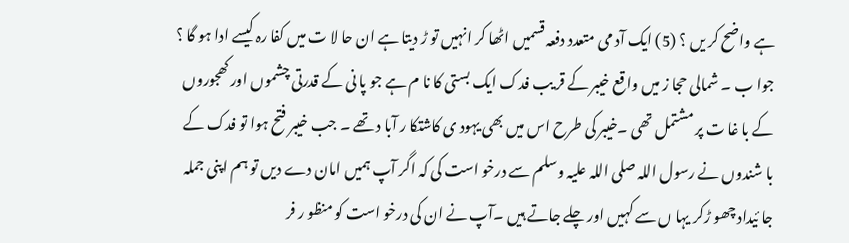ہے واضح کر یں ؟ (5) ایک آد می متعدد دفعہ قسمیں اٹھا کر انہیں تو ڑ دیتا ہے ان حا لا ت میں کفا رہ کیسے ادا ہو گا ؟ جوا ب ۔ شمالی حجا ز میں واقع خیبر کے قر یب فدک ایک بستی کا نا م ہے جو پا نی کے قدرتی چشموں اور کھجوروں کے با غا ت پر مشتمل تھی ۔خیبر کی طرح اس میں بھی یہود ی کاشتکا ر آبا د تھے ۔ جب خیبر فتح ہوا تو فدک کے با شندوں نے رسول اللہ صلی اللہ علیہ وسلم سے درخو است کی کہ اگر آپ ہمیں امان دے دیں تو ہم اپنی جملہ جا ئیداد چھو ڑکر یہا ں سے کہیں اور چلے جاتے ہیں ۔آپ نے ان کی درخو است کو منظو ر فر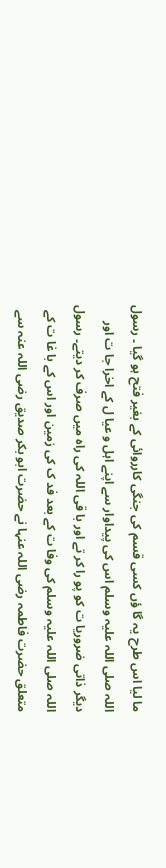ما لیا اس طرح یہ گا ؤں کسی قسم کی جنگی کارروائی کے بغیر فتح ہو گیا ۔ رسول اللہ صلی اللہ علیہ وسلم اس کی پیداوار سے اپنے اہل و عیا ل کے اخرا جا ت اور دیگر ذاتی ضروریا ت کو پو را کر تے اور با قی اللہ کی راہ میں صرف کر دیتے۔ رسول اللہ صلی اللہ علیہ وسلم کی وفا ت کے بعد فد ک کی زمین اور اس کے با غا ت کے متعلق حضرت فاطمہ رضی اللہ عنہا نے حضرت ابو بکر صدیق رضی اللہ عنہ سے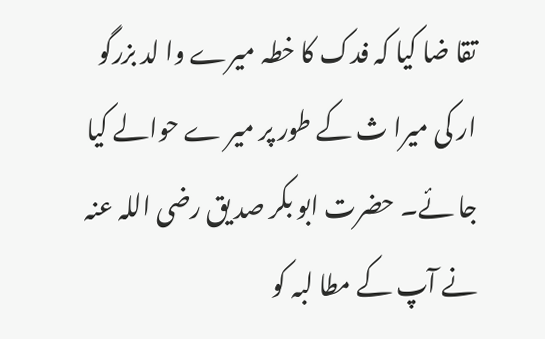تقا ضا کیا کہ فدک کا خطہ میرے وا لد بزرگو ار کی میرا ث کے طور پر میر ے حوالے کیا جا ئے۔ حضرت ابو بکر صد یق رضی اللہ عنہ نے آپ کے مطا لبہ کو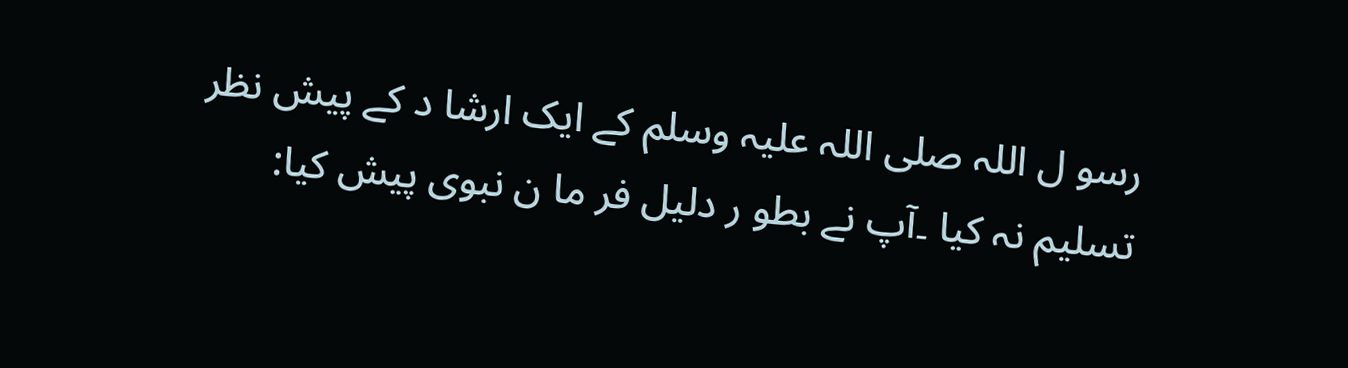رسو ل اللہ صلی اللہ علیہ وسلم کے ایک ارشا د کے پیش نظر تسلیم نہ کیا ۔آپ نے بطو ر دلیل فر ما ن نبوی پیش کیا: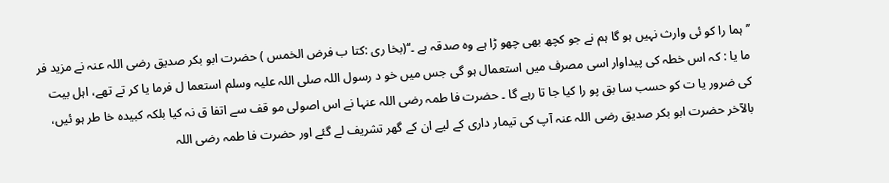’’ہما را کو ئی وارث نہیں ہو گا ہم نے جو کچھ بھی چھو ڑا ہے وہ صدقہ ہے ۔‘‘(بخا ری :کتا ب فرض الخمس ) حضرت ابو بکر صدیق رضی اللہ عنہ نے مزید فر ما یا : کہ اس خطہ کی پیداوار اسی مصرف میں استعمال ہو گی جس میں خو د رسول اللہ صلی اللہ علیہ وسلم استعما ل فرما یا کر تے تھے، اہل بیت کی ضرور یا ت کو حسب سا بق پو را کیا جا تا رہے گا ۔ حضرت فا طمہ رضی اللہ عنہا نے اس اصولی مو قف سے اتفا ق نہ کیا بلکہ کبیدہ خا طر ہو ئیں، بالآخر حضرت ابو بکر صدیق رضی اللہ عنہ آپ کی تیمار داری کے لیے ان کے گھر تشریف لے گئے اور حضرت فا طمہ رضی اللہ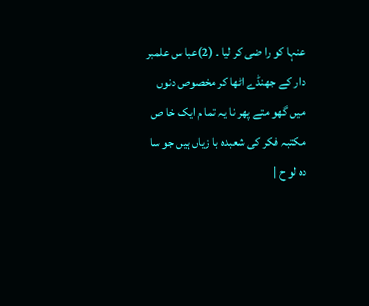عنہا کو را ضی کر لیا ۔ (2)عبا س علمبر دار کے جھنڈے اٹھا کر مخصوص دنوں میں گھو متے پھر نا یہ تما م ایک خا ص مکتبہ فکر کی شعبدہ با زیاں ہیں جو سا دہ لو ح |